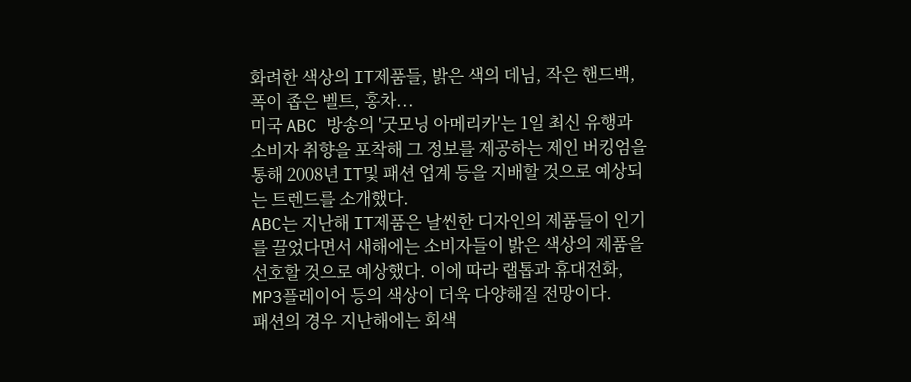화려한 색상의 IT제품들, 밝은 색의 데님, 작은 핸드백, 폭이 좁은 벨트, 홍차...
미국 ABC 방송의 '굿모닝 아메리카'는 1일 최신 유행과 소비자 취향을 포착해 그 정보를 제공하는 제인 버킹엄을 통해 2008년 IT및 패션 업계 등을 지배할 것으로 예상되는 트렌드를 소개했다.
ABC는 지난해 IT제품은 날씬한 디자인의 제품들이 인기를 끌었다면서 새해에는 소비자들이 밝은 색상의 제품을 선호할 것으로 예상했다. 이에 따라 랩톱과 휴대전화, MP3플레이어 등의 색상이 더욱 다양해질 전망이다.
패션의 경우 지난해에는 회색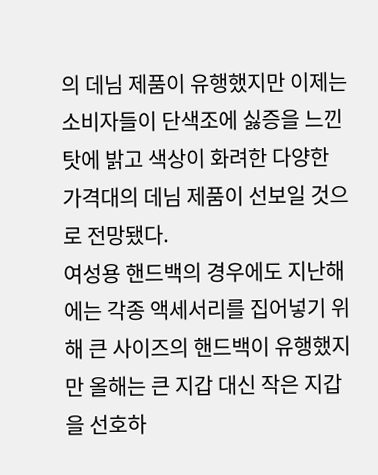의 데님 제품이 유행했지만 이제는 소비자들이 단색조에 싫증을 느낀 탓에 밝고 색상이 화려한 다양한 가격대의 데님 제품이 선보일 것으로 전망됐다.
여성용 핸드백의 경우에도 지난해에는 각종 액세서리를 집어넣기 위해 큰 사이즈의 핸드백이 유행했지만 올해는 큰 지갑 대신 작은 지갑을 선호하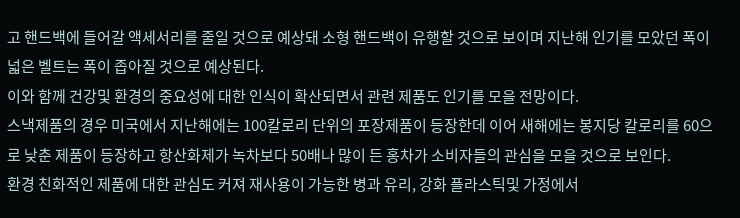고 핸드백에 들어갈 액세서리를 줄일 것으로 예상돼 소형 핸드백이 유행할 것으로 보이며 지난해 인기를 모았던 폭이 넓은 벨트는 폭이 좁아질 것으로 예상된다.
이와 함께 건강및 환경의 중요성에 대한 인식이 확산되면서 관련 제품도 인기를 모을 전망이다.
스낵제품의 경우 미국에서 지난해에는 100칼로리 단위의 포장제품이 등장한데 이어 새해에는 봉지당 칼로리를 60으로 낮춘 제품이 등장하고 항산화제가 녹차보다 50배나 많이 든 홍차가 소비자들의 관심을 모을 것으로 보인다.
환경 친화적인 제품에 대한 관심도 커져 재사용이 가능한 병과 유리, 강화 플라스틱및 가정에서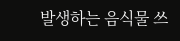발생하는 음식물 쓰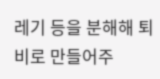레기 등을 분해해 퇴비로 만들어주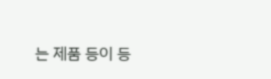는 제품 등이 등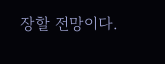장할 전망이다.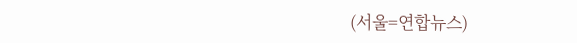(서울=연합뉴스)